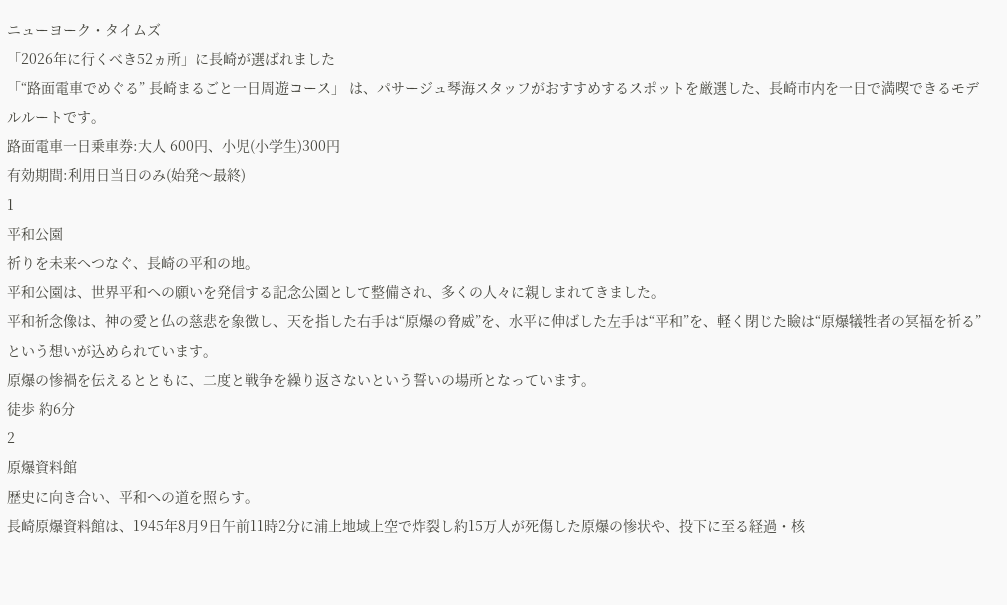ニューヨーク・タイムズ
「2026年に行くべき52ヵ所」に長崎が選ばれました
「“路面電車でめぐる” 長崎まるごと一日周遊コース」 は、パサージュ琴海スタッフがおすすめするスポットを厳選した、長崎市内を一日で満喫できるモデルルートです。
路面電車一日乗車券:大人 600円、小児(小学生)300円
有効期間:利用日当日のみ(始発〜最終)
1
平和公園
祈りを未来へつなぐ、長崎の平和の地。
平和公園は、世界平和への願いを発信する記念公園として整備され、多くの人々に親しまれてきました。
平和祈念像は、神の愛と仏の慈悲を象徴し、天を指した右手は“原爆の脅威”を、水平に伸ばした左手は“平和”を、軽く閉じた瞼は“原爆犠牲者の冥福を祈る”という想いが込められています。
原爆の惨禍を伝えるとともに、二度と戦争を繰り返さないという誓いの場所となっています。
徒歩 約6分
2
原爆資料館
歴史に向き合い、平和への道を照らす。
長崎原爆資料館は、1945年8月9日午前11時2分に浦上地域上空で炸裂し約15万人が死傷した原爆の惨状や、投下に至る経過・核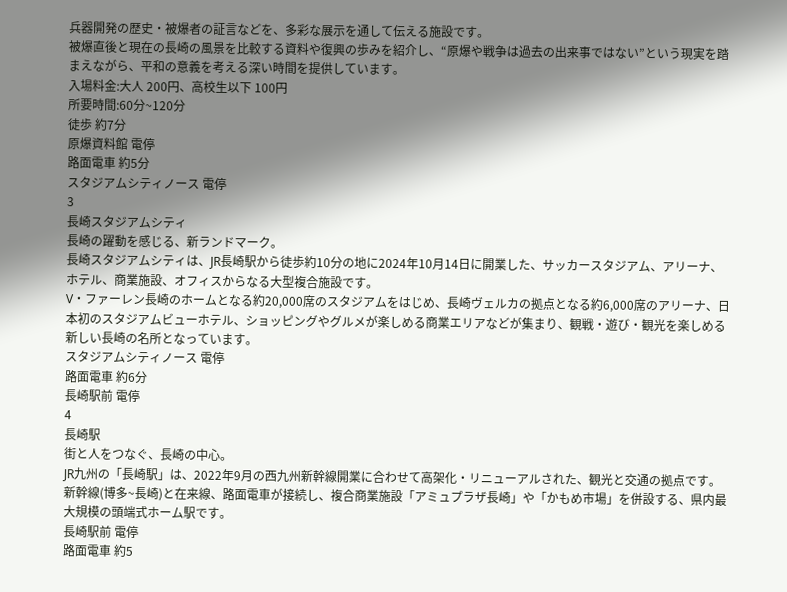兵器開発の歴史・被爆者の証言などを、多彩な展示を通して伝える施設です。
被爆直後と現在の長崎の風景を比較する資料や復興の歩みを紹介し、“原爆や戦争は過去の出来事ではない”という現実を踏まえながら、平和の意義を考える深い時間を提供しています。
入場料金:大人 200円、高校生以下 100円
所要時間:60分~120分
徒歩 約7分
原爆資料館 電停
路面電車 約5分
スタジアムシティノース 電停
3
長崎スタジアムシティ
長崎の躍動を感じる、新ランドマーク。
長崎スタジアムシティは、JR長崎駅から徒歩約10分の地に2024年10月14日に開業した、サッカースタジアム、アリーナ、ホテル、商業施設、オフィスからなる大型複合施設です。
V・ファーレン長崎のホームとなる約20,000席のスタジアムをはじめ、長崎ヴェルカの拠点となる約6,000席のアリーナ、日本初のスタジアムビューホテル、ショッピングやグルメが楽しめる商業エリアなどが集まり、観戦・遊び・観光を楽しめる新しい長崎の名所となっています。
スタジアムシティノース 電停
路面電車 約6分
長崎駅前 電停
4
長崎駅
街と人をつなぐ、長崎の中心。
JR九州の「長崎駅」は、2022年9月の西九州新幹線開業に合わせて高架化・リニューアルされた、観光と交通の拠点です。
新幹線(博多~長崎)と在来線、路面電車が接続し、複合商業施設「アミュプラザ長崎」や「かもめ市場」を併設する、県内最大規模の頭端式ホーム駅です。
長崎駅前 電停
路面電車 約5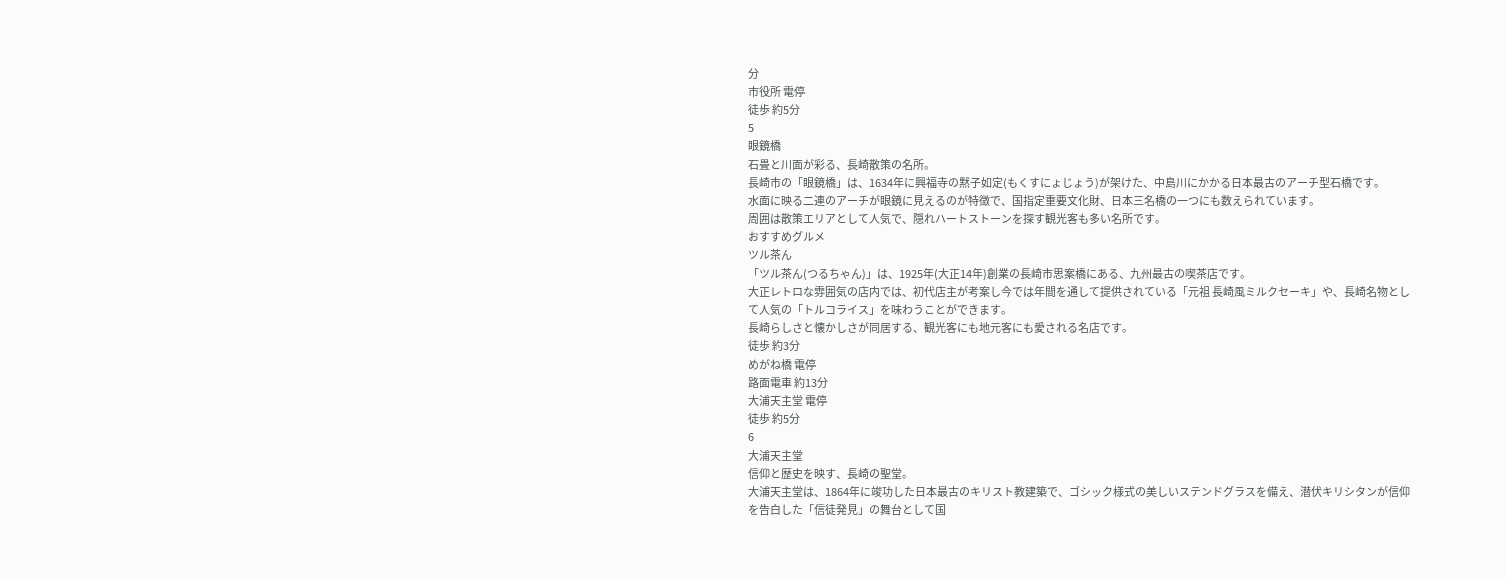分
市役所 電停
徒歩 約5分
5
眼鏡橋
石畳と川面が彩る、長崎散策の名所。
長崎市の「眼鏡橋」は、1634年に興福寺の黙子如定(もくすにょじょう)が架けた、中島川にかかる日本最古のアーチ型石橋です。
水面に映る二連のアーチが眼鏡に見えるのが特徴で、国指定重要文化財、日本三名橋の一つにも数えられています。
周囲は散策エリアとして人気で、隠れハートストーンを探す観光客も多い名所です。
おすすめグルメ
ツル茶ん
「ツル茶ん(つるちゃん)」は、1925年(大正14年)創業の長崎市思案橋にある、九州最古の喫茶店です。
大正レトロな雰囲気の店内では、初代店主が考案し今では年間を通して提供されている「元祖 長崎風ミルクセーキ」や、長崎名物として人気の「トルコライス」を味わうことができます。
長崎らしさと懐かしさが同居する、観光客にも地元客にも愛される名店です。
徒歩 約3分
めがね橋 電停
路面電車 約13分
大浦天主堂 電停
徒歩 約5分
6
大浦天主堂
信仰と歴史を映す、長崎の聖堂。
大浦天主堂は、1864年に竣功した日本最古のキリスト教建築で、ゴシック様式の美しいステンドグラスを備え、潜伏キリシタンが信仰を告白した「信徒発見」の舞台として国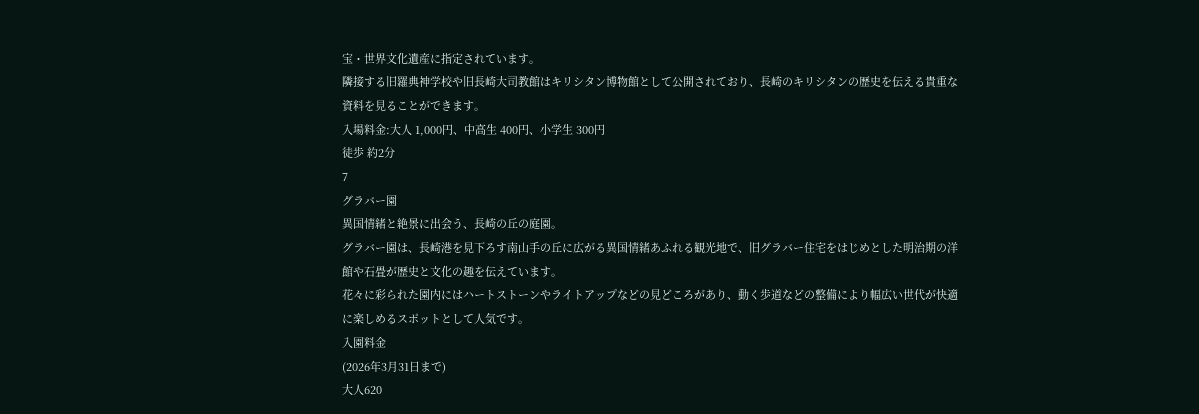宝・世界文化遺産に指定されています。
隣接する旧羅典神学校や旧長崎大司教館はキリシタン博物館として公開されており、長崎のキリシタンの歴史を伝える貴重な資料を見ることができます。
入場料金:大人 1,000円、中高生 400円、小学生 300円
徒歩 約2分
7
グラバー園
異国情緒と絶景に出会う、長崎の丘の庭園。
グラバー園は、長崎港を見下ろす南山手の丘に広がる異国情緒あふれる観光地で、旧グラバー住宅をはじめとした明治期の洋館や石畳が歴史と文化の趣を伝えています。
花々に彩られた園内にはハートストーンやライトアップなどの見どころがあり、動く歩道などの整備により幅広い世代が快適に楽しめるスポットとして人気です。
入園料金
(2026年3月31日まで)
大人620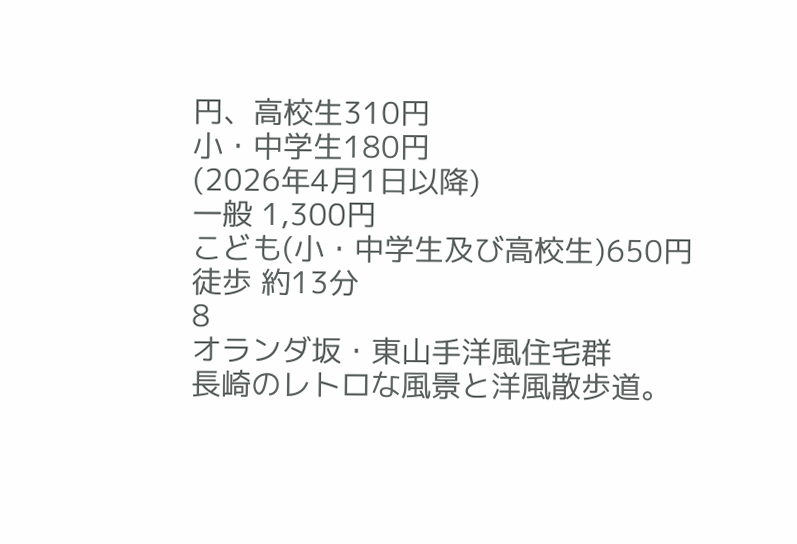円、高校生310円
小・中学生180円
(2026年4月1日以降)
一般 1,300円
こども(小・中学生及び高校生)650円
徒歩 約13分
8
オランダ坂・東山手洋風住宅群
長崎のレトロな風景と洋風散歩道。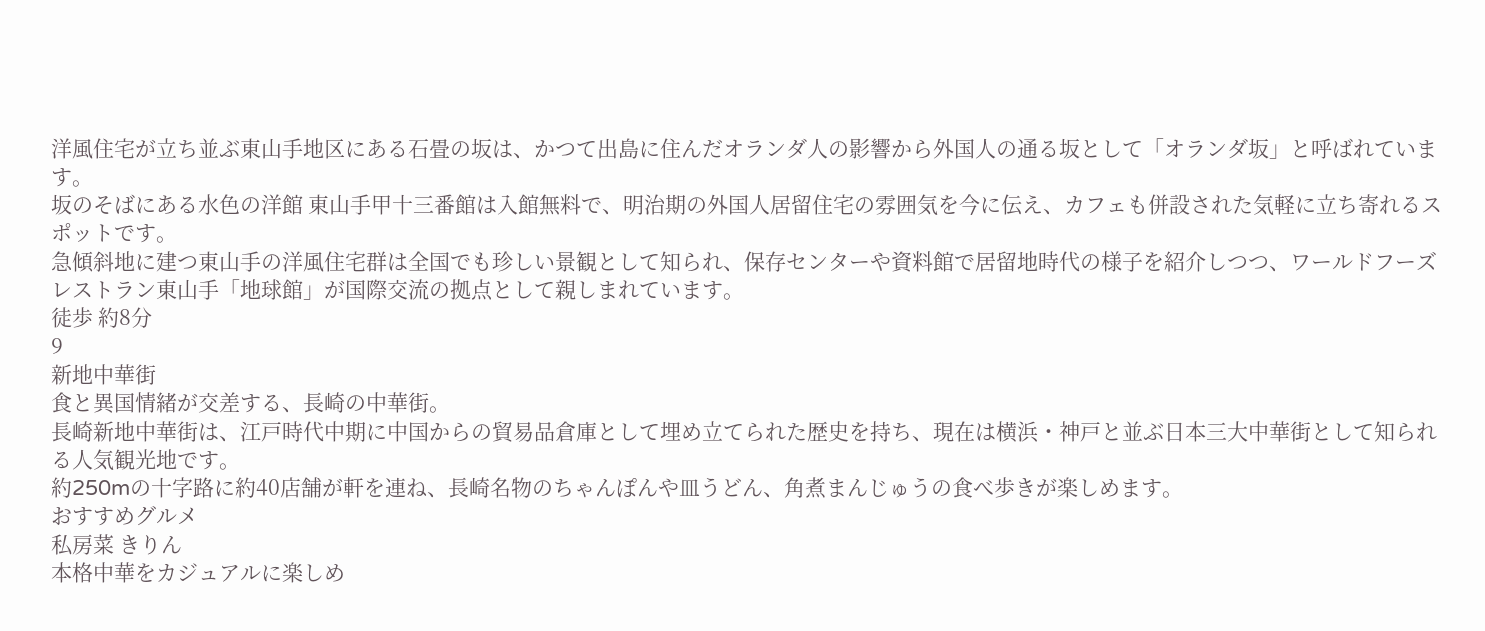洋風住宅が立ち並ぶ東山手地区にある石畳の坂は、かつて出島に住んだオランダ人の影響から外国人の通る坂として「オランダ坂」と呼ばれています。
坂のそばにある水色の洋館 東山手甲十三番館は入館無料で、明治期の外国人居留住宅の雰囲気を今に伝え、カフェも併設された気軽に立ち寄れるスポットです。
急傾斜地に建つ東山手の洋風住宅群は全国でも珍しい景観として知られ、保存センターや資料館で居留地時代の様子を紹介しつつ、ワールドフーズレストラン東山手「地球館」が国際交流の拠点として親しまれています。
徒歩 約8分
9
新地中華街
食と異国情緒が交差する、長崎の中華街。
長崎新地中華街は、江戸時代中期に中国からの貿易品倉庫として埋め立てられた歴史を持ち、現在は横浜・神戸と並ぶ日本三大中華街として知られる人気観光地です。
約250mの十字路に約40店舗が軒を連ね、長崎名物のちゃんぽんや皿うどん、角煮まんじゅうの食べ歩きが楽しめます。
おすすめグルメ
私房菜 きりん
本格中華をカジュアルに楽しめ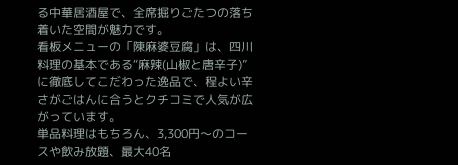る中華居酒屋で、全席掘りごたつの落ち着いた空間が魅力です。
看板メニューの「陳麻婆豆腐」は、四川料理の基本である“麻辣(山椒と唐辛子)”に徹底してこだわった逸品で、程よい辛さがごはんに合うとクチコミで人気が広がっています。
単品料理はもちろん、3,300円〜のコースや飲み放題、最大40名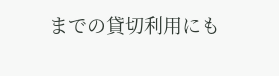までの貸切利用にも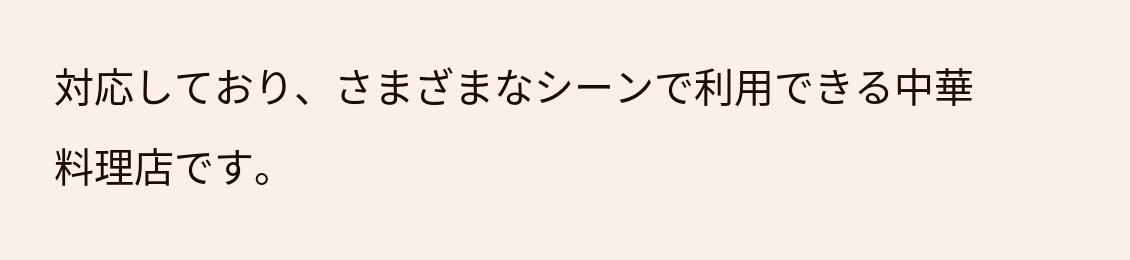対応しており、さまざまなシーンで利用できる中華料理店です。